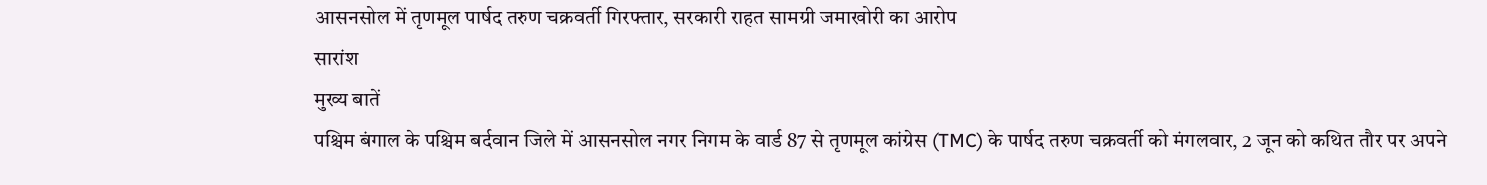आसनसोल में तृणमूल पार्षद तरुण चक्रवर्ती गिरफ्तार, सरकारी राहत सामग्री जमाखोरी का आरोप
सारांश
मुख्य बातें
पश्चिम बंगाल के पश्चिम बर्दवान जिले में आसनसोल नगर निगम के वार्ड 87 से तृणमूल कांग्रेस (TMC) के पार्षद तरुण चक्रवर्ती को मंगलवार, 2 जून को कथित तौर पर अपने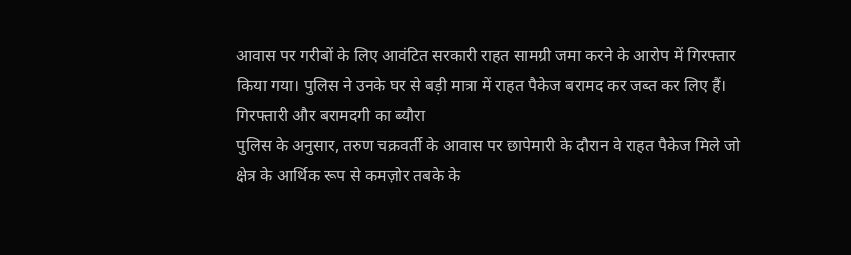आवास पर गरीबों के लिए आवंटित सरकारी राहत सामग्री जमा करने के आरोप में गिरफ्तार किया गया। पुलिस ने उनके घर से बड़ी मात्रा में राहत पैकेज बरामद कर जब्त कर लिए हैं।
गिरफ्तारी और बरामदगी का ब्यौरा
पुलिस के अनुसार, तरुण चक्रवर्ती के आवास पर छापेमारी के दौरान वे राहत पैकेज मिले जो क्षेत्र के आर्थिक रूप से कमज़ोर तबके के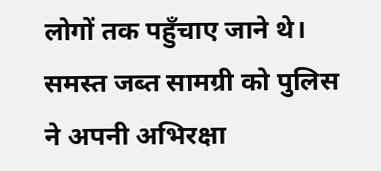लोगों तक पहुँचाए जाने थे। समस्त जब्त सामग्री को पुलिस ने अपनी अभिरक्षा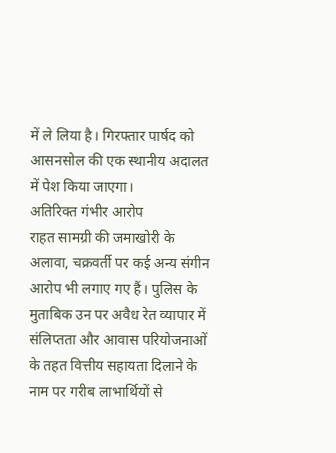में ले लिया है। गिरफ्तार पार्षद को आसनसोल की एक स्थानीय अदालत में पेश किया जाएगा।
अतिरिक्त गंभीर आरोप
राहत सामग्री की जमाखोरी के अलावा, चक्रवर्ती पर कई अन्य संगीन आरोप भी लगाए गए हैं। पुलिस के मुताबिक उन पर अवैध रेत व्यापार में संलिप्तता और आवास परियोजनाओं के तहत वित्तीय सहायता दिलाने के नाम पर गरीब लाभार्थियों से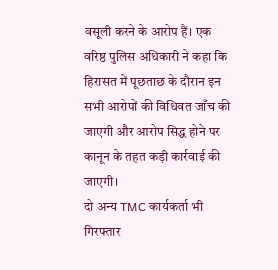वसूली करने के आरोप हैं। एक वरिष्ठ पुलिस अधिकारी ने कहा कि हिरासत में पूछताछ के दौरान इन सभी आरोपों की विधिवत जाँच की जाएगी और आरोप सिद्ध होने पर कानून के तहत कड़ी कार्रवाई की जाएगी।
दो अन्य TMC कार्यकर्ता भी गिरफ्तार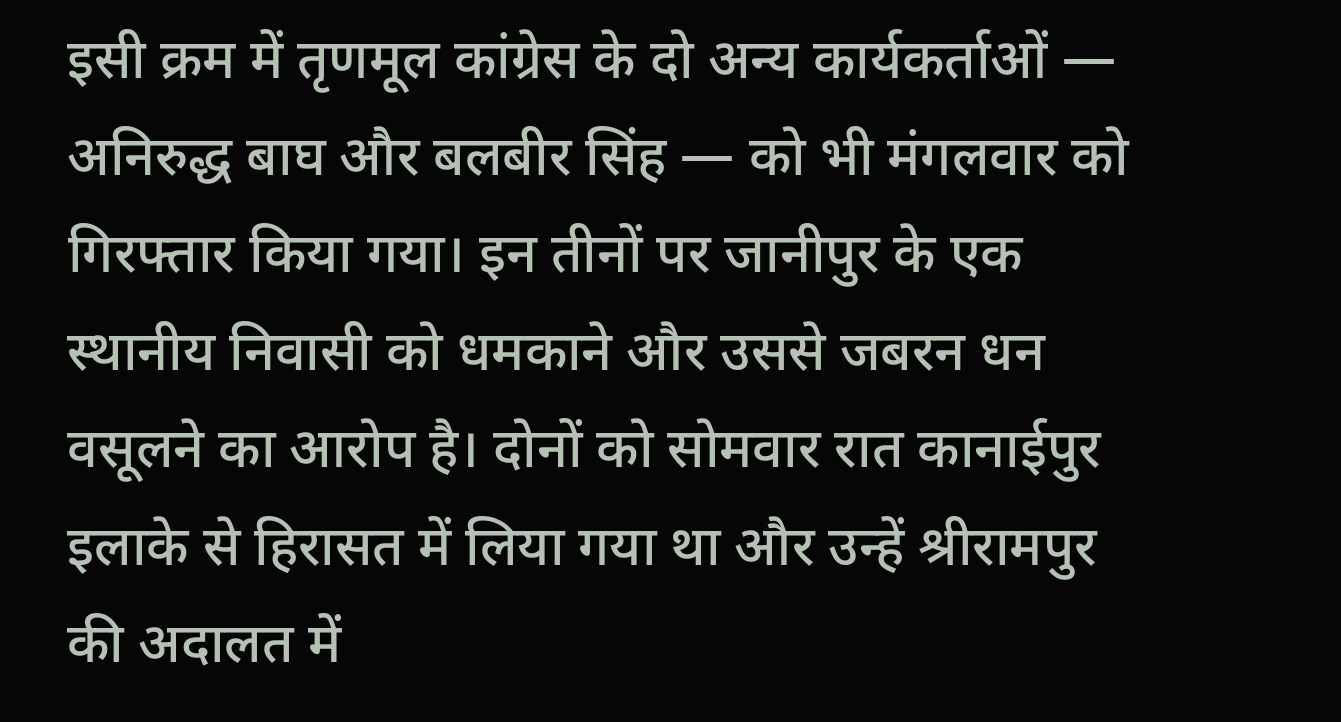इसी क्रम में तृणमूल कांग्रेस के दो अन्य कार्यकर्ताओं — अनिरुद्ध बाघ और बलबीर सिंह — को भी मंगलवार को गिरफ्तार किया गया। इन तीनों पर जानीपुर के एक स्थानीय निवासी को धमकाने और उससे जबरन धन वसूलने का आरोप है। दोनों को सोमवार रात कानाईपुर इलाके से हिरासत में लिया गया था और उन्हें श्रीरामपुर की अदालत में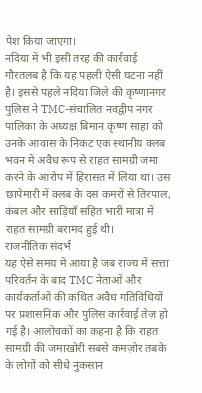पेश किया जाएगा।
नदिया में भी इसी तरह की कार्रवाई
गौरतलब है कि यह पहली ऐसी घटना नहीं है। इससे पहले नदिया जिले की कृष्णानगर पुलिस ने TMC-संचालित नवद्वीप नगर पालिका के अध्यक्ष बिमान कृष्ण साहा को उनके आवास के निकट एक स्थानीय क्लब भवन में अवैध रूप से राहत सामग्री जमा करने के आरोप में हिरासत में लिया था। उस छापेमारी में क्लब के दस कमरों से तिरपाल, कंबल और साड़ियाँ सहित भारी मात्रा में राहत सामग्री बरामद हुई थी।
राजनीतिक संदर्भ
यह ऐसे समय में आया है जब राज्य में सत्ता परिवर्तन के बाद TMC नेताओं और कार्यकर्ताओं की कथित अवैध गतिविधियों पर प्रशासनिक और पुलिस कार्रवाई तेज़ हो गई है। आलोचकों का कहना है कि राहत सामग्री की जमाखोरी सबसे कमज़ोर तबके के लोगों को सीधे नुकसान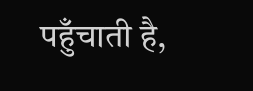पहुँचाती है,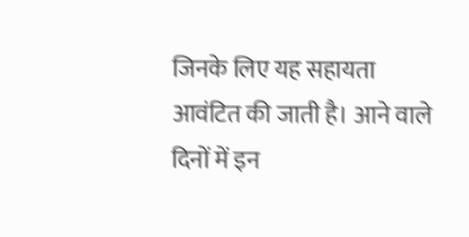जिनके लिए यह सहायता आवंटित की जाती है। आने वाले दिनों में इन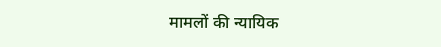मामलों की न्यायिक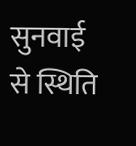सुनवाई से स्थिति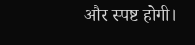और स्पष्ट होगी।